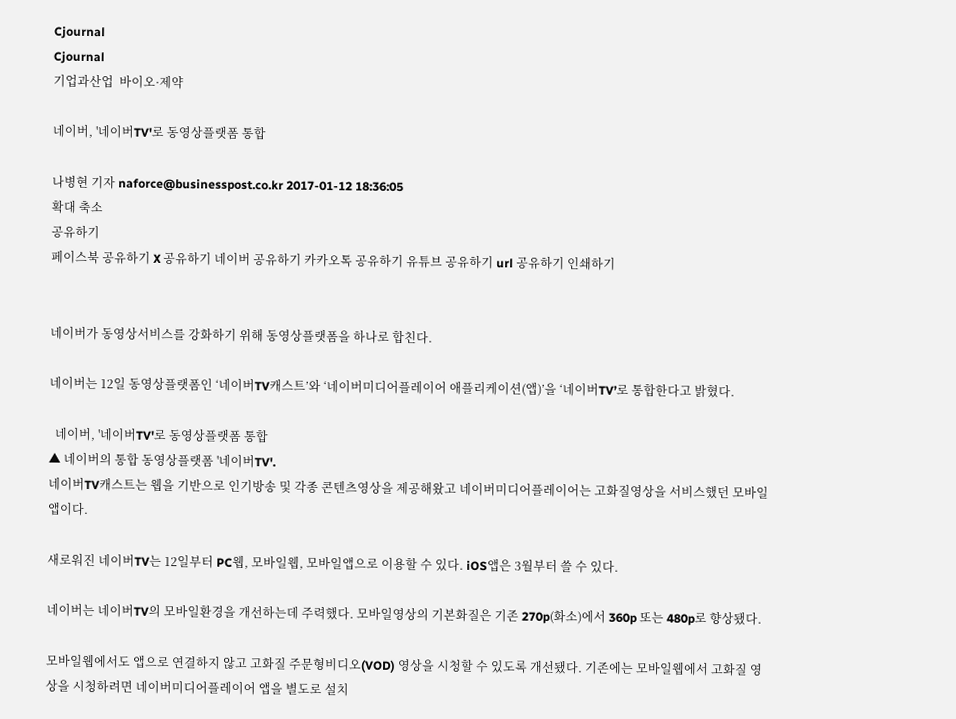Cjournal
Cjournal
기업과산업  바이오·제약

네이버, '네이버TV'로 동영상플랫폼 통합

나병현 기자 naforce@businesspost.co.kr 2017-01-12 18:36:05
확대 축소
공유하기
페이스북 공유하기 X 공유하기 네이버 공유하기 카카오톡 공유하기 유튜브 공유하기 url 공유하기 인쇄하기


네이버가 동영상서비스를 강화하기 위해 동영상플랫폼을 하나로 합친다.

네이버는 12일 동영상플랫폼인 ‘네이버TV캐스트’와 ‘네이버미디어플레이어 애플리케이션(앱)’을 ‘네이버TV’로 통합한다고 밝혔다.

  네이버, '네이버TV'로 동영상플랫폼 통합
▲ 네이버의 통합 동영상플랫폼 '네이버TV'.
네이버TV캐스트는 웹을 기반으로 인기방송 및 각종 콘텐츠영상을 제공해왔고 네이버미디어플레이어는 고화질영상을 서비스했던 모바일 앱이다.

새로워진 네이버TV는 12일부터 PC웹, 모바일웹, 모바일앱으로 이용할 수 있다. iOS앱은 3월부터 쓸 수 있다.

네이버는 네이버TV의 모바일환경을 개선하는데 주력했다. 모바일영상의 기본화질은 기존 270p(화소)에서 360p 또는 480p로 향상됐다.

모바일웹에서도 앱으로 연결하지 않고 고화질 주문형비디오(VOD) 영상을 시청할 수 있도록 개선됐다. 기존에는 모바일웹에서 고화질 영상을 시청하려면 네이버미디어플레이어 앱을 별도로 설치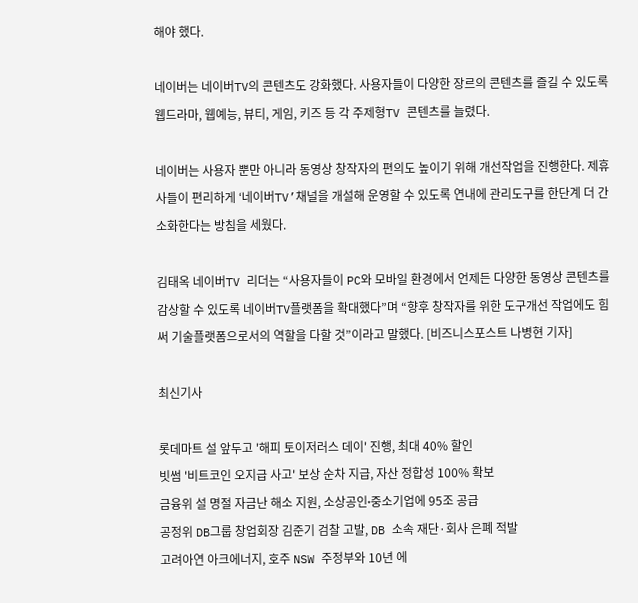해야 했다.

네이버는 네이버TV의 콘텐츠도 강화했다. 사용자들이 다양한 장르의 콘텐츠를 즐길 수 있도록 웹드라마, 웹예능, 뷰티, 게임, 키즈 등 각 주제형TV 콘텐츠를 늘렸다.

네이버는 사용자 뿐만 아니라 동영상 창작자의 편의도 높이기 위해 개선작업을 진행한다. 제휴사들이 편리하게 ‘네이버TV’채널을 개설해 운영할 수 있도록 연내에 관리도구를 한단계 더 간소화한다는 방침을 세웠다.

김태옥 네이버TV 리더는 “사용자들이 PC와 모바일 환경에서 언제든 다양한 동영상 콘텐츠를 감상할 수 있도록 네이버TV플랫폼을 확대했다”며 “향후 창작자를 위한 도구개선 작업에도 힘써 기술플랫폼으로서의 역할을 다할 것”이라고 말했다. [비즈니스포스트 나병현 기자]

최신기사

롯데마트 설 앞두고 '해피 토이저러스 데이' 진행, 최대 40% 할인
빗썸 '비트코인 오지급 사고' 보상 순차 지급, 자산 정합성 100% 확보
금융위 설 명절 자금난 해소 지원, 소상공인ᐧ중소기업에 95조 공급
공정위 DB그룹 창업회장 김준기 검찰 고발, DB 소속 재단·회사 은폐 적발
고려아연 아크에너지, 호주 NSW 주정부와 10년 에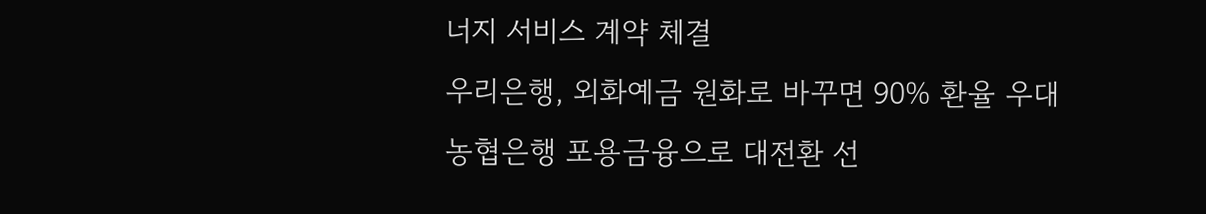너지 서비스 계약 체결
우리은행, 외화예금 원화로 바꾸면 90% 환율 우대
농협은행 포용금융으로 대전환 선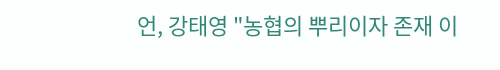언, 강태영 "농협의 뿌리이자 존재 이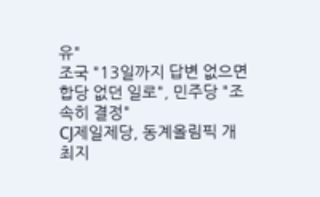유"
조국 "13일까지 답변 없으면 합당 없던 일로", 민주당 "조속히 결정"
CJ제일제당, 동계올림픽 개최지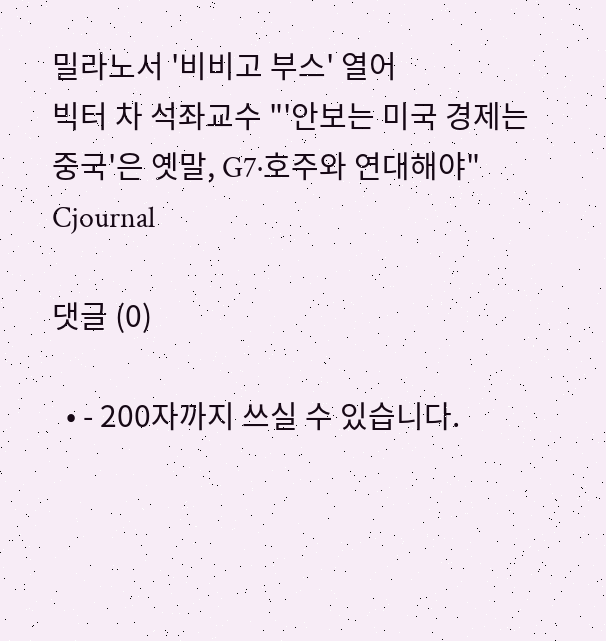밀라노서 '비비고 부스' 열어
빅터 차 석좌교수 "'안보는 미국 경제는 중국'은 옛말, G7·호주와 연대해야"
Cjournal

댓글 (0)

  • - 200자까지 쓰실 수 있습니다.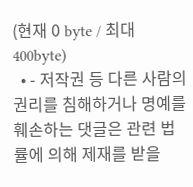(현재 0 byte / 최대 400byte)
  • - 저작권 등 다른 사람의 권리를 침해하거나 명예를 훼손하는 댓글은 관련 법률에 의해 제재를 받을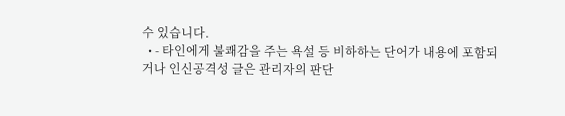수 있습니다.
  • - 타인에게 불쾌감을 주는 욕설 등 비하하는 단어가 내용에 포함되거나 인신공격성 글은 관리자의 판단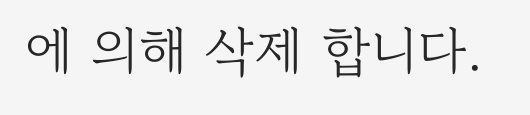에 의해 삭제 합니다.